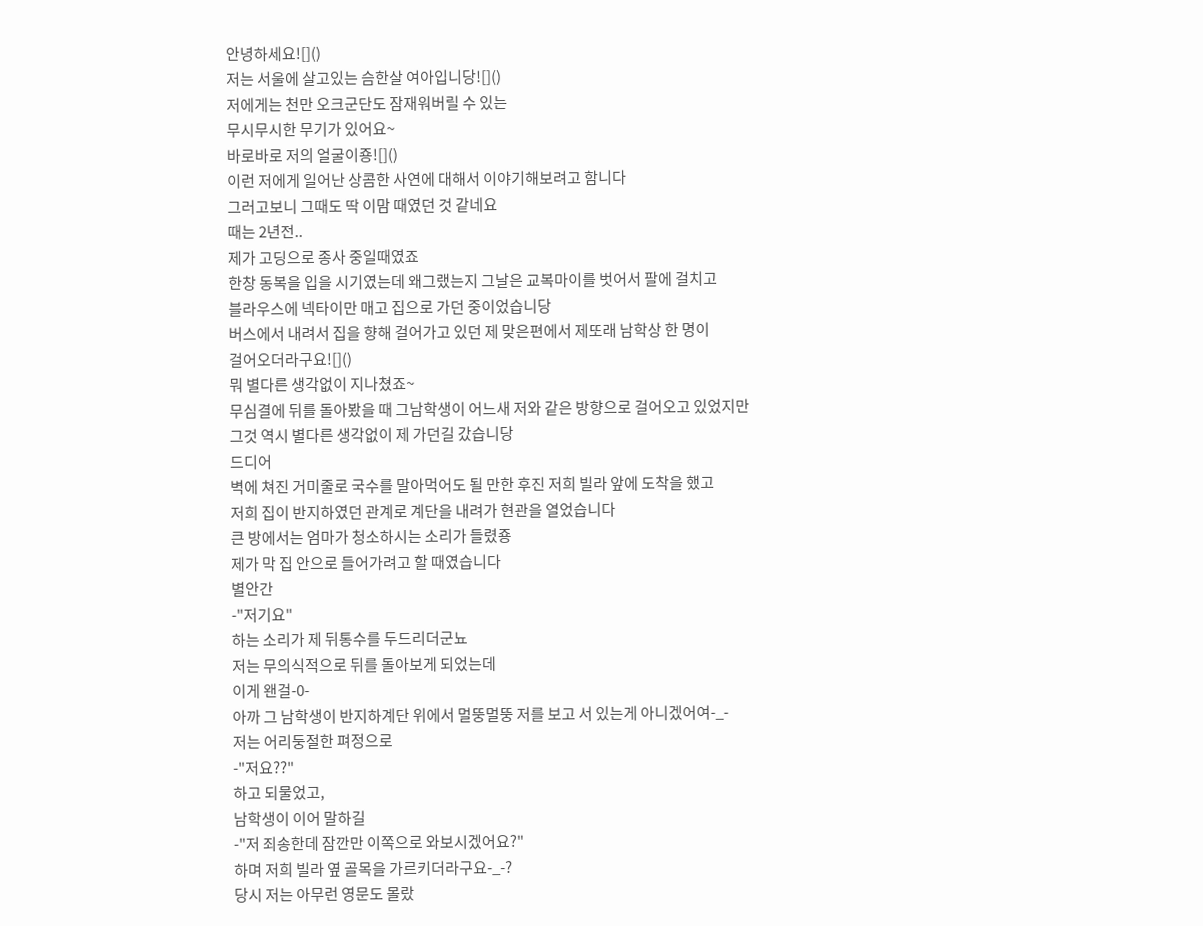안녕하세요![]()
저는 서울에 살고있는 슴한살 여아입니당![]()
저에게는 천만 오크군단도 잠재워버릴 수 있는
무시무시한 무기가 있어요~
바로바로 저의 얼굴이죵![]()
이런 저에게 일어난 상콤한 사연에 대해서 이야기해보려고 함니다
그러고보니 그때도 딱 이맘 때였던 것 같네요
때는 2년전..
제가 고딩으로 종사 중일때였죠
한창 동복을 입을 시기였는데 왜그랬는지 그날은 교복마이를 벗어서 팔에 걸치고
블라우스에 넥타이만 매고 집으로 가던 중이었습니당
버스에서 내려서 집을 향해 걸어가고 있던 제 맞은편에서 제또래 남학상 한 명이
걸어오더라구요![]()
뭐 별다른 생각없이 지나쳤죠~
무심결에 뒤를 돌아봤을 때 그남학생이 어느새 저와 같은 방향으로 걸어오고 있었지만
그것 역시 별다른 생각없이 제 가던길 갔습니당
드디어
벽에 쳐진 거미줄로 국수를 말아먹어도 될 만한 후진 저희 빌라 앞에 도착을 했고
저희 집이 반지하였던 관계로 계단을 내려가 현관을 열었습니다
큰 방에서는 엄마가 청소하시는 소리가 들렸죵
제가 막 집 안으로 들어가려고 할 때였습니다
별안간
-"저기요"
하는 소리가 제 뒤통수를 두드리더군뇨
저는 무의식적으로 뒤를 돌아보게 되었는데
이게 왠걸-0-
아까 그 남학생이 반지하계단 위에서 멀뚱멀뚱 저를 보고 서 있는게 아니겠어여-_-
저는 어리둥절한 펴정으로
-"저요??"
하고 되물었고,
남학생이 이어 말하길
-"저 죄송한데 잠깐만 이쪽으로 와보시겠어요?"
하며 저희 빌라 옆 골목을 가르키더라구요-_-?
당시 저는 아무런 영문도 몰랐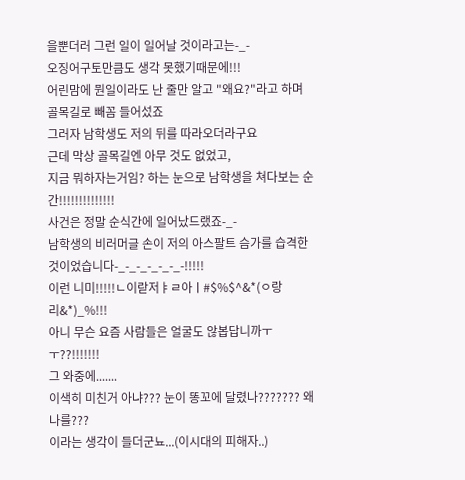을뿐더러 그런 일이 일어날 것이라고는-_-
오징어구토만큼도 생각 못했기때문에!!!
어린맘에 뭔일이라도 난 줄만 알고 "왜요?"라고 하며 골목길로 빼꼼 들어섰죠
그러자 남학생도 저의 뒤를 따라오더라구요
근데 막상 골목길엔 아무 것도 없었고,
지금 뭐하자는거임? 하는 눈으로 남학생을 쳐다보는 순간!!!!!!!!!!!!!!
사건은 정말 순식간에 일어났드랬죠-_-
남학생의 비러머글 손이 저의 아스팔트 슴가를 습격한 것이었습니다-_-_-_-_-_-_-!!!!!
이런 니미!!!!!ㄴ이랃저ㅑㄹ아ㅣ#$%$^&*(ㅇ랑리&*)_%!!!
아니 무슨 요즘 사람들은 얼굴도 않봅답니까ㅜㅜ??!!!!!!!
그 와중에.......
이색히 미친거 아냐??? 눈이 똥꼬에 달렸나??????? 왜 나를???
이라는 생각이 들더군뇨...(이시대의 피해자..)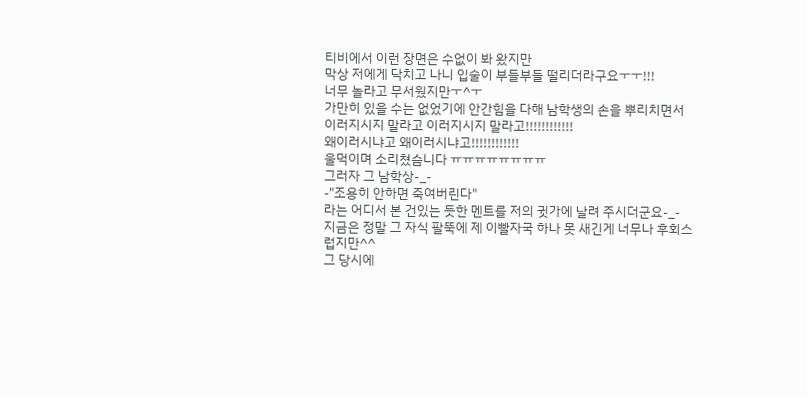티비에서 이런 장면은 수없이 봐 왔지만
막상 저에게 닥치고 나니 입술이 부들부들 떨리더라구요ㅜㅜ!!!
너무 놀라고 무서웠지만ㅜ^ㅜ
가만히 있을 수는 없었기에 안간힘을 다해 남학생의 손을 뿌리치면서
이러지시지 말라고 이러지시지 말라고!!!!!!!!!!!!
왜이러시냐고 왜이러시냐고!!!!!!!!!!!!
울먹이며 소리쳤슴니다 ㅠㅠㅠㅠㅠㅠㅠㅠ
그러자 그 남학상-_-
-"조용히 안하면 죽여버린다"
라는 어디서 본 건있는 듯한 멘트를 저의 귓가에 날려 주시더군요-_-
지금은 정말 그 자식 팔뚝에 제 이빨자국 하나 못 새긴게 너무나 후회스럽지만^^
그 당시에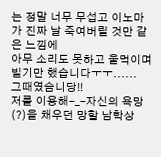는 정말 너무 무섭고 이노마가 진짜 날 죽여버릴 것만 같은 느낌에
아무 소리도 못하고 울먹이며 빌기만 했습니다ㅜㅜ......
그때였슴니당!!
저를 이용해-_-자신의 욕망(?)을 채우던 망할 남학상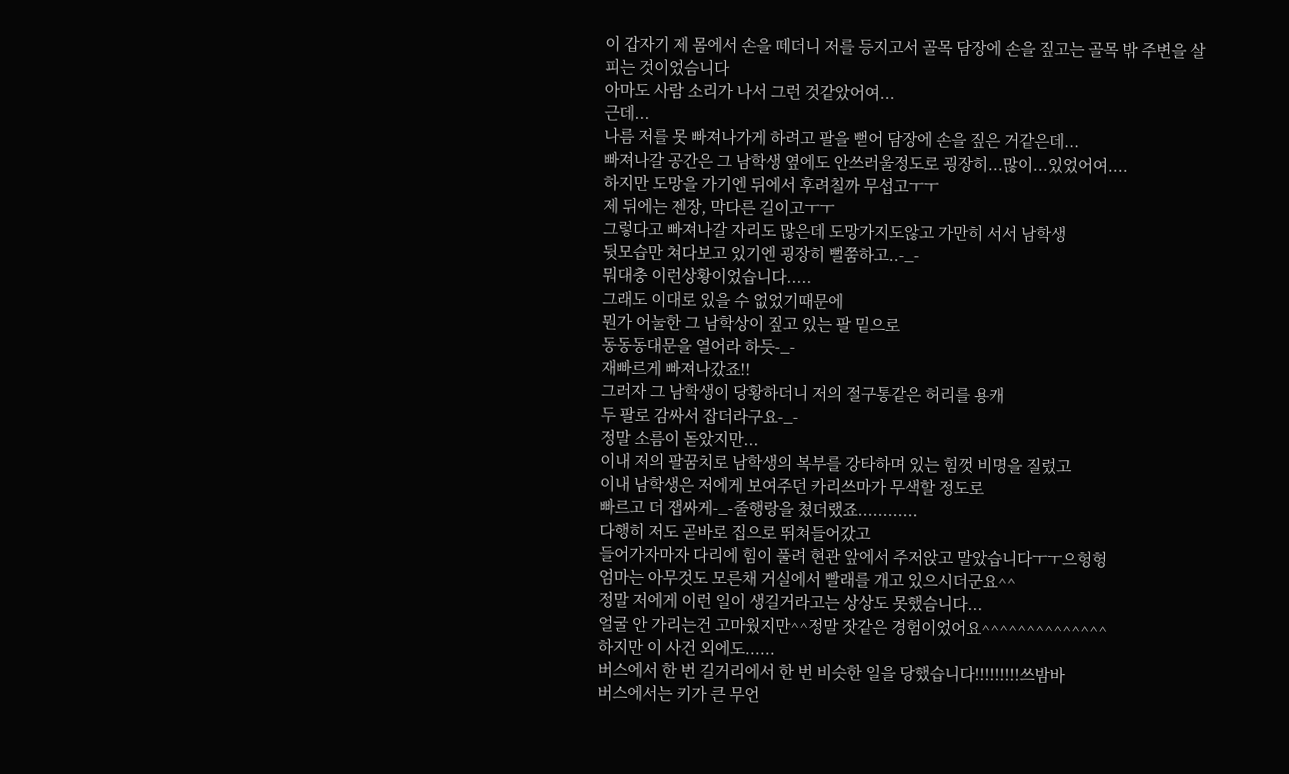이 갑자기 제 몸에서 손을 떼더니 저를 등지고서 골목 담장에 손을 짚고는 골목 밖 주변을 살피는 것이었슴니다
아마도 사람 소리가 나서 그런 것같았어여...
근데...
나름 저를 못 빠져나가게 하려고 팔을 뻗어 담장에 손을 짚은 거같은데...
빠져나갈 공간은 그 남학생 옆에도 안쓰러울정도로 굉장히...많이...있었어여....
하지만 도망을 가기엔 뒤에서 후려칠까 무섭고ㅜㅜ
제 뒤에는 젠장, 막다른 길이고ㅜㅜ
그렇다고 빠져나갈 자리도 많은데 도망가지도않고 가만히 서서 남학생
뒷모습만 쳐다보고 있기엔 굉장히 뻘쭘하고..-_-
뭐대충 이런상황이었습니다.....
그래도 이대로 있을 수 없었기때문에
뭔가 어눌한 그 남학상이 짚고 있는 팔 밑으로
동동동대문을 열어라 하듯-_-
재빠르게 빠져나갔죠!!
그러자 그 남학생이 당황하더니 저의 절구통같은 허리를 용캐
두 팔로 감싸서 잡더라구요-_-
정말 소름이 돋았지만...
이내 저의 팔꿈치로 남학생의 복부를 강타하며 있는 힘껏 비명을 질렀고
이내 남학생은 저에게 보여주던 카리쓰마가 무색할 정도로
빠르고 더 잽싸게-_-줄행랑을 쳤더랬죠............
다행히 저도 곧바로 집으로 뛰쳐들어갔고
들어가자마자 다리에 힘이 풀려 현관 앞에서 주저앉고 말았습니다ㅜㅜ으헝헝
엄마는 아무것도 모른채 거실에서 빨래를 개고 있으시더군요^^
정말 저에게 이런 일이 생길거라고는 상상도 못했슴니다...
얼굴 안 가리는건 고마웠지만^^정말 잣같은 경험이었어요^^^^^^^^^^^^^^
하지만 이 사건 외에도......
버스에서 한 번 길거리에서 한 번 비슷한 일을 당했습니다!!!!!!!!!쓰밤바
버스에서는 키가 큰 무언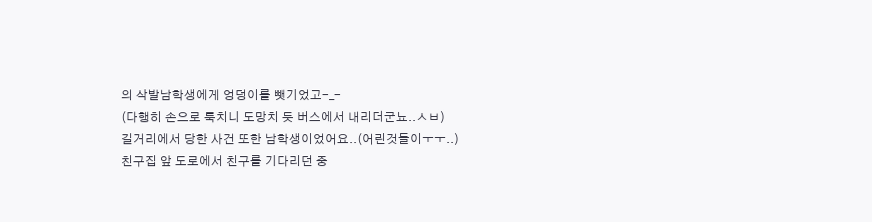의 삭발남학생에게 엉덩이를 뺏기었고-_-
(다행히 손으로 툭치니 도망치 듯 버스에서 내리더군뇨..ㅅㅂ)
길거리에서 당한 사건 또한 남학생이었어요..(어린것들이ㅜㅜ..)
친구집 앞 도로에서 친구를 기다리던 중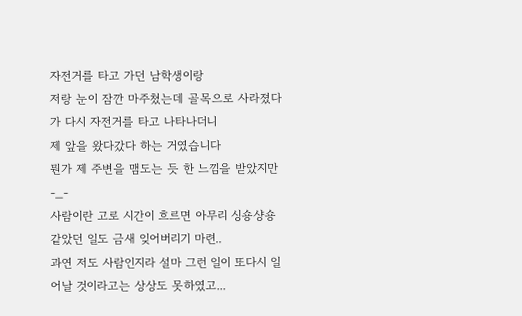자전거를 타고 가던 남학생이랑
저랑 눈이 잠깐 마주쳤는데 골목으로 사라졌다가 다시 자전거를 타고 나타나더니
제 앞을 왔다갔다 하는 거였습니다
뭔가 제 주변을 맴도는 듯 한 느낌을 받았지만-_-
사람이란 고로 시간이 흐르면 아무리 싱숑샹숑같았던 일도 금새 잊어버리기 마련..
과연 저도 사람인지라 설마 그런 일이 또다시 일어날 것이라고는 상상도 못하였고...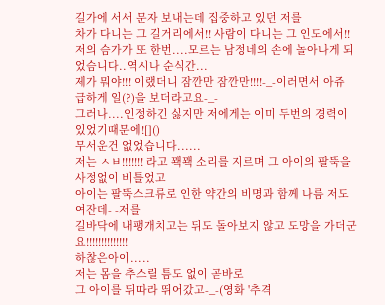길가에 서서 문자 보내는데 집중하고 있던 저를
차가 다니는 그 길거리에서!! 사람이 다니는 그 인도에서!!
저의 슴가가 또 한번....모르는 남정네의 손에 놀아나게 되었슴니다..역시나 순식간...
제가 뭐야!!! 이랬더니 잠깐만 잠깐만!!!!-_-이러면서 아쥬 급하게 일(?)을 보더라고요-_-
그러나....인정하긴 싫지만 저에게는 이미 두번의 경력이 있었기때문에![]()
무서운건 없었습니다......
저는 ㅅㅂ!!!!!!! 라고 꽥꽥 소리를 지르며 그 아이의 팔뚝을 사정없이 비틀었고
아이는 팔뚝스크류로 인한 약간의 비명과 함께 나름 저도 여잔데- -저를
길바닥에 내팽개치고는 뒤도 돌아보지 않고 도망을 가더군요!!!!!!!!!!!!!!
하찮은아이.....
저는 몸을 추스릴 틈도 없이 곧바로
그 아이를 뒤따라 뛰어갔고-_-(영화 '추격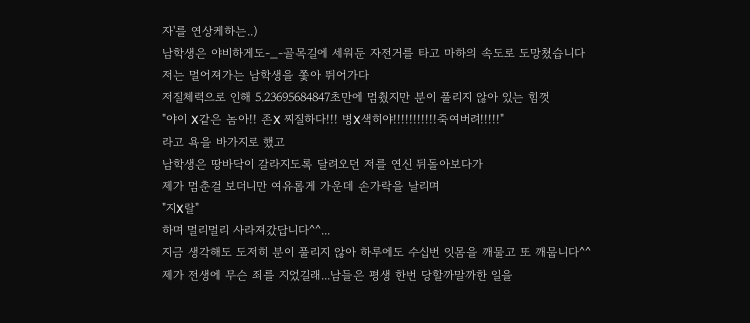자'를 연상케하는..)
남학생은 야비하게도-_-골목길에 세워둔 자전거를 타고 마하의 속도로 도망쳤습니다
저는 멀어져가는 남학생을 쫓아 뛰어가다
저질체력으로 인해 5.23695684847초만에 멈췄지만 분이 풀리지 않아 있는 힘껏
"야이 X같은 놈아!! 존X 찌질하다!!! 병X색히야!!!!!!!!!!!죽여버려!!!!!"
라고 욕을 바가지로 했고
남학생은 땅바닥이 갈라지도록 달려오던 저를 연신 뒤돌아보다가
제가 멈춘걸 보더니만 여유롭게 가운데 손가락을 날리며
"지X랄"
하며 멀리멀리 사라져갔답니다^^...
지금 생각해도 도저히 분이 풀리지 않아 하루에도 수십번 잇몸을 깨물고 또 깨뭅니다^^
제가 전생에 무슨 죄를 지었길래...남들은 평생 한번 당할까말까한 일을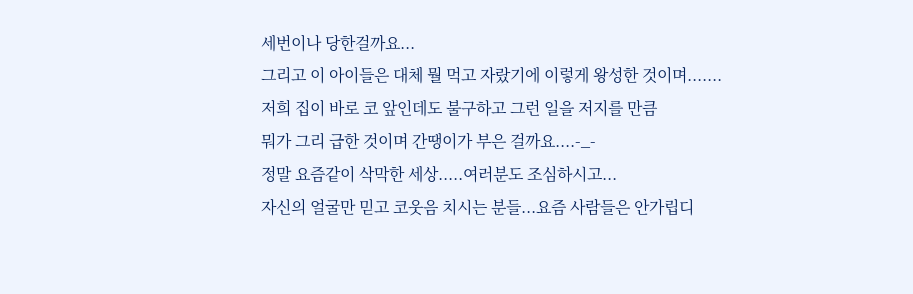세번이나 당한걸까요...
그리고 이 아이들은 대체 뭘 먹고 자랐기에 이렇게 왕성한 것이며.......
저희 집이 바로 코 앞인데도 불구하고 그런 일을 저지를 만큼
뭐가 그리 급한 것이며 간땡이가 부은 걸까요....-_-
정말 요즘같이 삭막한 세상.....여러분도 조심하시고...
자신의 얼굴만 믿고 코웃음 치시는 분들...요즘 사람들은 안가립디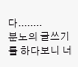다........
분노의 글쓰기를 하다보니 너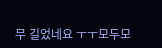무 길었네요 ㅜㅜ모두모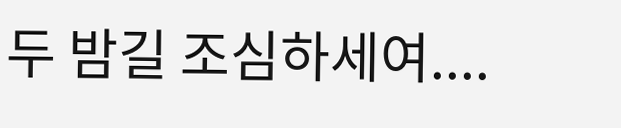두 밤길 조심하세여....